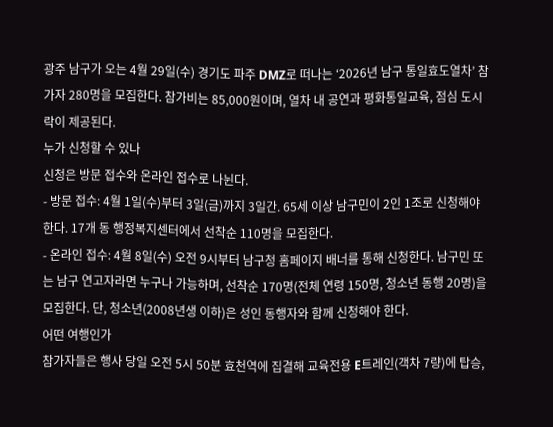광주 남구가 오는 4월 29일(수) 경기도 파주 DMZ로 떠나는 ‘2026년 남구 통일효도열차’ 참가자 280명을 모집한다. 참가비는 85,000원이며, 열차 내 공연과 평화통일교육, 점심 도시락이 제공된다.
누가 신청할 수 있나
신청은 방문 접수와 온라인 접수로 나뉜다.
- 방문 접수: 4월 1일(수)부터 3일(금)까지 3일간. 65세 이상 남구민이 2인 1조로 신청해야 한다. 17개 동 행정복지센터에서 선착순 110명을 모집한다.
- 온라인 접수: 4월 8일(수) 오전 9시부터 남구청 홈페이지 배너를 통해 신청한다. 남구민 또는 남구 연고자라면 누구나 가능하며, 선착순 170명(전체 연령 150명, 청소년 동행 20명)을 모집한다. 단, 청소년(2008년생 이하)은 성인 동행자와 함께 신청해야 한다.
어떤 여행인가
참가자들은 행사 당일 오전 5시 50분 효천역에 집결해 교육전용 E트레인(객차 7량)에 탑승,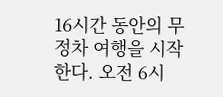16시간 동안의 무정차 여행을 시작한다. 오전 6시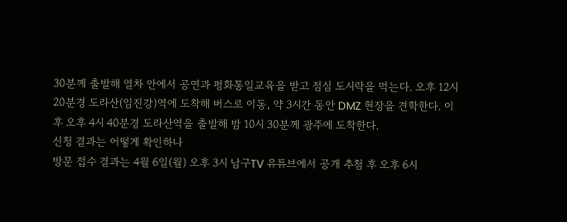30분께 출발해 열차 안에서 공연과 평화통일교육을 받고 점심 도시락을 먹는다. 오후 12시 20분경 도라산(임진강)역에 도착해 버스로 이동, 약 3시간 동안 DMZ 현장을 견학한다. 이후 오후 4시 40분경 도라산역을 출발해 밤 10시 30분께 광주에 도착한다.
신청 결과는 어떻게 확인하나
방문 접수 결과는 4월 6일(월) 오후 3시 남구TV 유튜브에서 공개 추첨 후 오후 6시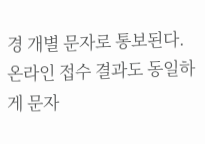경 개별 문자로 통보된다. 온라인 접수 결과도 동일하게 문자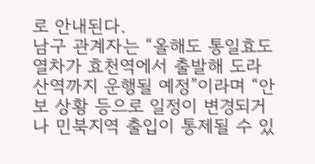로 안내된다.
남구 관계자는 “올해도 통일효도열차가 효천역에서 출발해 도라산역까지 운행될 예정”이라며 “안보 상황 등으로 일정이 변경되거나 민북지역 출입이 통제될 수 있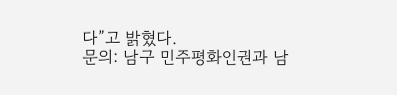다”고 밝혔다.
문의: 남구 민주평화인권과 남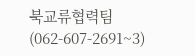북교류협력팀 (062-607-2691~3)